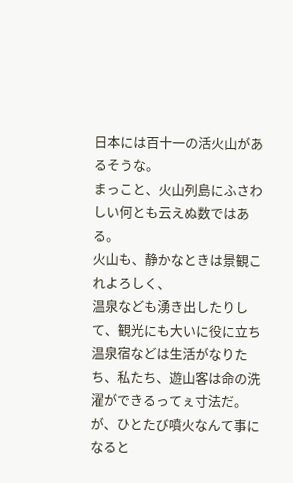日本には百十一の活火山があるそうな。
まっこと、火山列島にふさわしい何とも云えぬ数ではある。
火山も、静かなときは景観これよろしく、
温泉なども湧き出したりして、観光にも大いに役に立ち
温泉宿などは生活がなりたち、私たち、遊山客は命の洗濯ができるってぇ寸法だ。
が、ひとたび噴火なんて事になると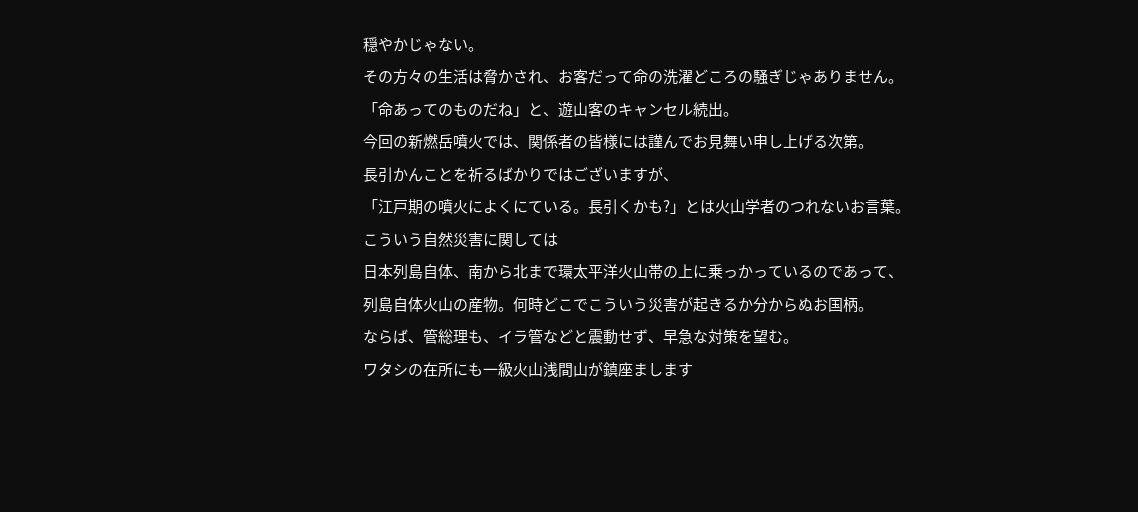穏やかじゃない。
その方々の生活は脅かされ、お客だって命の洗濯どころの騒ぎじゃありません。
「命あってのものだね」と、遊山客のキャンセル続出。
今回の新燃岳噴火では、関係者の皆様には謹んでお見舞い申し上げる次第。
長引かんことを祈るばかりではございますが、
「江戸期の噴火によくにている。長引くかも?」とは火山学者のつれないお言葉。
こういう自然災害に関しては
日本列島自体、南から北まで環太平洋火山帯の上に乗っかっているのであって、
列島自体火山の産物。何時どこでこういう災害が起きるか分からぬお国柄。
ならば、管総理も、イラ管などと震動せず、早急な対策を望む。
ワタシの在所にも一級火山浅間山が鎮座まします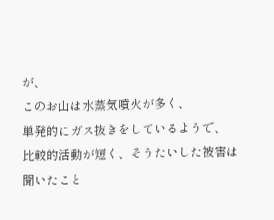が、
このお山は水蒸気噴火が多く、
単発的にガス抜きをしているようで、
比較的活動が短く、そうたいした被害は聞いたこと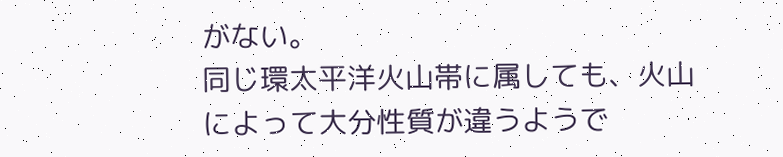がない。
同じ環太平洋火山帯に属しても、火山によって大分性質が違うようで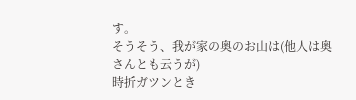す。
そうそう、我が家の奥のお山は(他人は奥さんとも云うが)
時折ガツンとき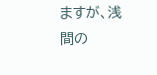ますが、浅間の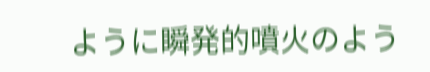ように瞬発的噴火のよう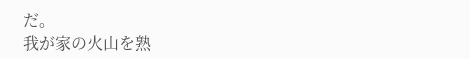だ。
我が家の火山を熟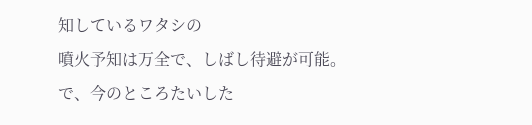知しているワタシの
噴火予知は万全で、しばし待避が可能。
で、今のところたいした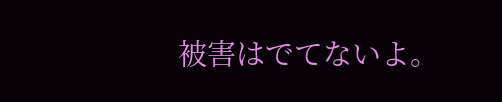被害はでてないよ。